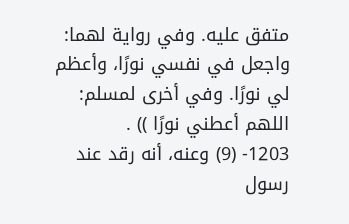متفق عليه. وفي رواية لهما: واجعل في نفسي نورًا، وأعظم لي نورًا. وفي أخرى لمسلم: اللهم أعطني نورًا )) .
1203- (9) وعنه، أنه رقد عند رسول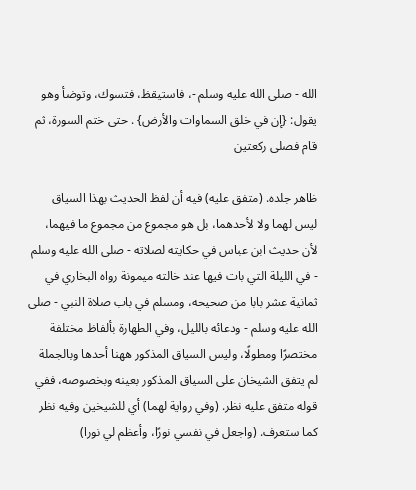الله - صلى الله عليه وسلم -، فاستيقظ، فتسوك، وتوضأ وهو يقول: {إن في خلق السماوات والأرض} . حتى ختم السورة، ثم قام فصلى ركعتين

ظاهر جلده. (متفق عليه) فيه أن لفظ الحديث بهذا السياق ليس لهما ولا لأحدهما، بل هو مجموع من مجموع ما فيهما، لأن حديث ابن عباس في حكايته لصلاته - صلى الله عليه وسلم - في الليلة التي بات فيها عند خالته ميمونة رواه البخاري في ثمانية عشر بابا من صحيحه، ومسلم في باب صلاة النبي - صلى الله عليه وسلم - ودعائه بالليل، وفي الطهارة بألفاظ مختلفة مختصرًا ومطولًا، وليس السياق المذكور ههنا أحدها وبالجملة لم يتفق الشيخان على السياق المذكور بعينه وبخصوصه، ففي قوله متفق عليه نظر. (وفي رواية لهما) أي للشيخين وفيه نظر كما ستعرف. (واجعل في نفسي نورًا، وأعظم لي نورا)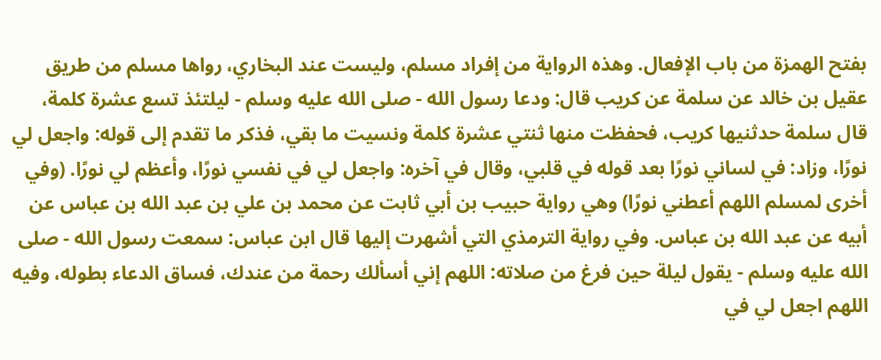بفتح الهمزة من باب الإفعال. وهذه الرواية من إفراد مسلم، وليست عند البخاري، رواها مسلم من طريق عقيل بن خالد عن سلمة عن كريب قال: ودعا رسول الله - صلى الله عليه وسلم - ليلتئذ تسع عشرة كلمة، قال سلمة حدثنيها كريب، فحفظت منها ثنتي عشرة كلمة ونسيت ما بقي، فذكر ما تقدم إلى قوله: واجعل لي نورًا، وزاد: في لساني نورًا بعد قوله في قلبي، وقال في آخره: واجعل لي في نفسي نورًا، وأعظم لي نورًا. (وفي أخرى لمسلم اللهم أعطني نورًا) وهي رواية حبيب بن أبي ثابت عن محمد بن علي بن عبد الله بن عباس عن أبيه عن عبد الله بن عباس. وفي رواية الترمذي التي أشهرت إليها قال ابن عباس: سمعت رسول الله - صلى الله عليه وسلم - يقول ليلة حين فرغ من صلاته: اللهم إني أسألك رحمة من عندك، فساق الدعاء بطوله، وفيه اللهم اجعل لي في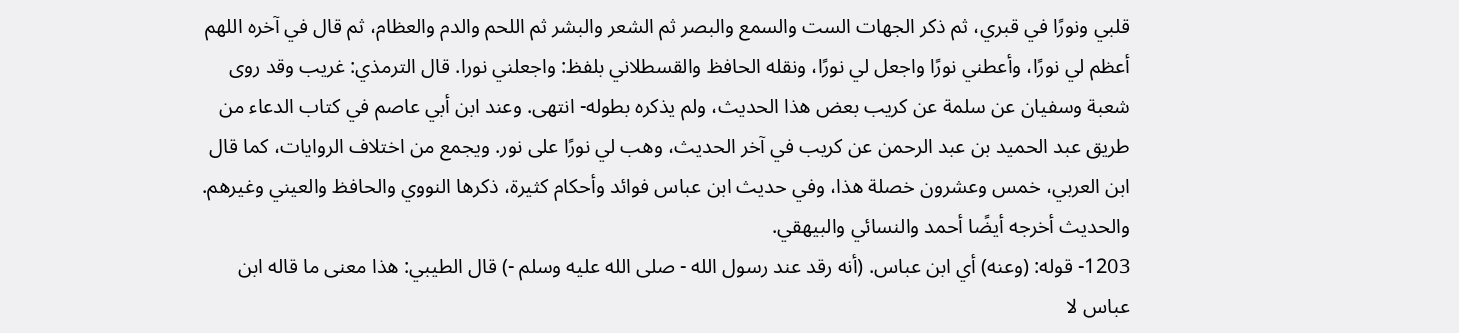قلبي ونورًا في قبري، ثم ذكر الجهات الست والسمع والبصر ثم الشعر والبشر ثم اللحم والدم والعظام، ثم قال في آخره اللهم أعظم لي نورًا، وأعطني نورًا واجعل لي نورًا، ونقله الحافظ والقسطلاني بلفظ: واجعلني نورا. قال الترمذي: غريب وقد روى شعبة وسفيان عن سلمة عن كريب بعض هذا الحديث، ولم يذكره بطوله- انتهى. وعند ابن أبي عاصم في كتاب الدعاء من طريق عبد الحميد بن عبد الرحمن عن كريب في آخر الحديث، وهب لي نورًا على نور. ويجمع من اختلاف الروايات، كما قال ابن العربي، خمس وعشرون خصلة هذا، وفي حديث ابن عباس فوائد وأحكام كثيرة، ذكرها النووي والحافظ والعيني وغيرهم. والحديث أخرجه أيضًا أحمد والنسائي والبيهقي.
1203- قوله: (وعنه) أي ابن عباس. (أنه رقد عند رسول الله - صلى الله عليه وسلم -) قال الطيبي: هذا معنى ما قاله ابن عباس لا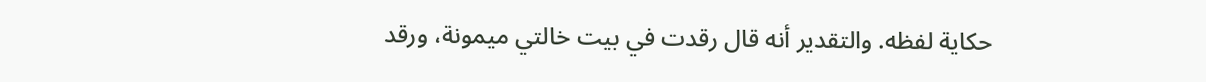حكاية لفظه. والتقدير أنه قال رقدت في بيت خالتي ميمونة، ورقد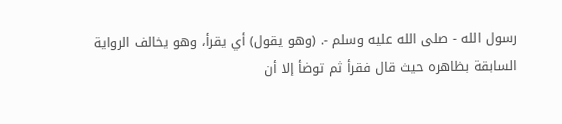رسول الله - صلى الله عليه وسلم -. (وهو يقول) أي يقرأ، وهو يخالف الرواية السابقة بظاهره حيث قال فقرأ ثم توضأ إلا أن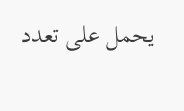يحمل على تعدد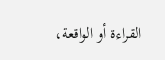القراءة أو الواقعة،